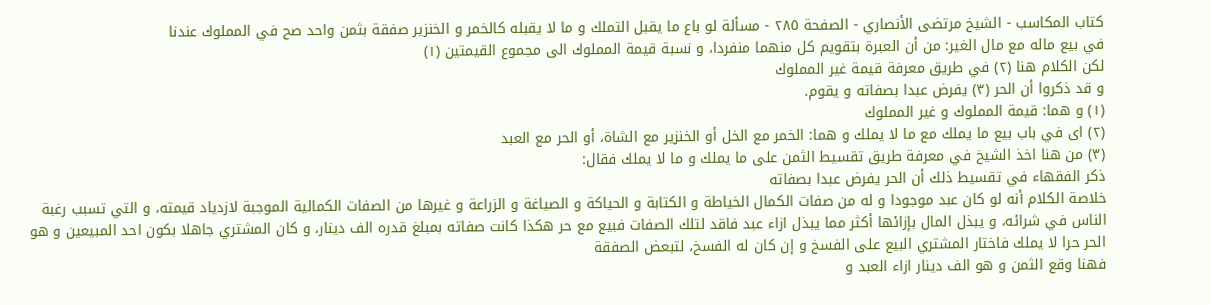كتاب المكاسب - الشيخ مرتضى الأنصاري - الصفحة ٢٨٥ - مسألة لو باع ما يقبل التملك و ما لا يقبله كالخمر و الخنزير صفقة بثمن واحد صح في المملوك عندنا
في بيع ماله مع مال الغير: من أن العبرة بتقويم كل منهما منفردا، و نسبة قيمة المملوك الى مجموع القيمتين (١)
لكن الكلام هنا (٢) في طريق معرفة قيمة غير المملوك
و قد ذكروا أن الحر (٣) يفرض عبدا بصفاته و يقوم.
(١) و هما: قيمة المملوك و غير المملوك
(٢) اى في باب بيع ما يملك مع ما لا يملك و هما: الخمر مع الخل أو الخنزير مع الشاة، أو الحر مع العبد
(٣) من هنا اخذ الشيخ في معرفة طريق تقسيط الثمن على ما يملك و ما لا يملك فقال:
ذكر الفقهاء في تقسيط ذلك أن الحر يفرض عبدا بصفاته
خلاصة الكلام أنه لو كان عبد موجودا و له من صفات الكمال الخياطة و الكتابة و الحياكة و الصياغة و الزراعة و غيرها من الصفات الكمالية الموجبة لازدياد قيمته، و التي تسبب رغبة الناس في شرائه، و يبذل المال بإزائها أكثر مما يبذل ازاء عبد فاقد لتلك الصفات فبيع مع حر هكذا كانت صفاته بمبلغ قدره الف دينار، و كان المشتري جاهلا بكون احد المبيعين و هو الحر حرا لا يملك فاختار المشتري البيع على الفسخ و إن كان له الفسخ، لتبعض الصفقة
فهنا وقع الثمن و هو الف دينار ازاء العبد و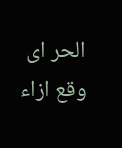الحر اى وقع ازاء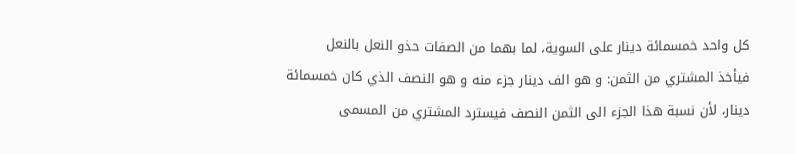كل واحد خمسمائة دينار على السوية، لما بهما من الصفات حذو النعل بالنعل
فيأخذ المشتري من الثمن: و هو الف دينار جزء منه و هو النصف الذي كان خمسمائة دينار، لأن نسبة هذا الجزء الى الثمن النصف فيسترد المشتري من المسمى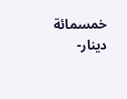خمسمائة دينار-